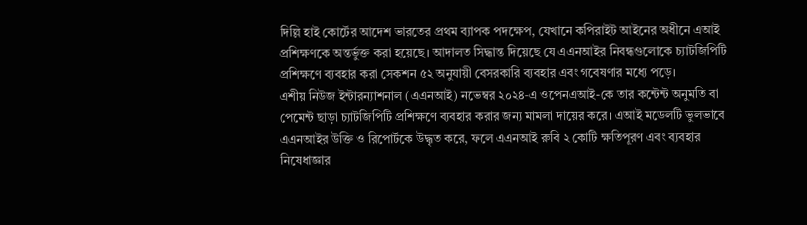দিল্লি হাই কোর্টের আদেশ ভারতের প্রথম ব্যাপক পদক্ষেপ, যেখানে কপিরাইট আইনের অধীনে এআই প্রশিক্ষণকে অন্তর্ভুক্ত করা হয়েছে। আদালত সিদ্ধান্ত দিয়েছে যে এএনআইর নিবন্ধগুলোকে চ্যাটজিপিটি প্রশিক্ষণে ব্যবহার করা সেকশন ৫২ অনুযায়ী বেসরকারি ব্যবহার এবং গবেষণার মধ্যে পড়ে।
এশীয় নিউজ ইন্টারন্যাশনাল (এএনআই) নভেম্বর ২০২৪‑এ ওপেনএআই-কে তার কন্টেন্ট অনুমতি বা পেমেন্ট ছাড়া চ্যাটজিপিটি প্রশিক্ষণে ব্যবহার করার জন্য মামলা দায়ের করে। এআই মডেলটি ভুলভাবে এএনআইর উক্তি ও রিপোর্টকে উদ্ধৃত করে, ফলে এএনআই রুবি ২ কোটি ক্ষতিপূরণ এবং ব্যবহার নিষেধাজ্ঞার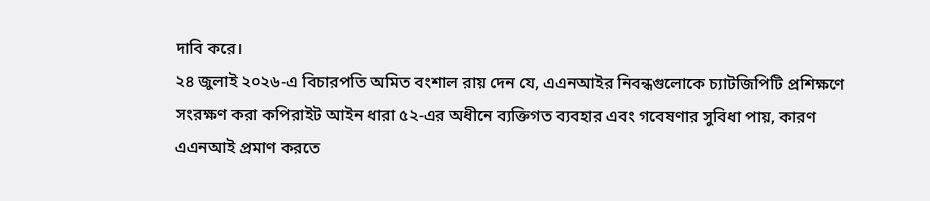দাবি করে।
২৪ জুলাই ২০২৬-এ বিচারপতি অমিত বংশাল রায় দেন যে, এএনআইর নিবন্ধগুলোকে চ্যাটজিপিটি প্রশিক্ষণে সংরক্ষণ করা কপিরাইট আইন ধারা ৫২‑এর অধীনে ব্যক্তিগত ব্যবহার এবং গবেষণার সুবিধা পায়, কারণ এএনআই প্রমাণ করতে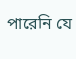পারেনি যে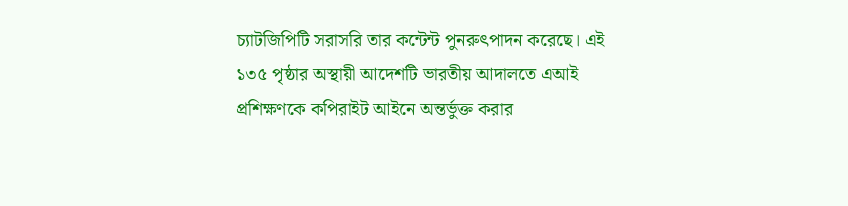চ্যাটজিপিটি সরাসরি তার কন্টেন্ট পুনরুৎপাদন করেছে। এই ১৩৫ পৃষ্ঠার অস্থায়ী আদেশটি ভারতীয় আদালতে এআই প্রশিক্ষণকে কপিরাইট আইনে অন্তর্ভুক্ত করার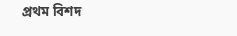প্রথম বিশদ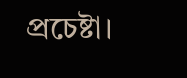প্রচেষ্টা।